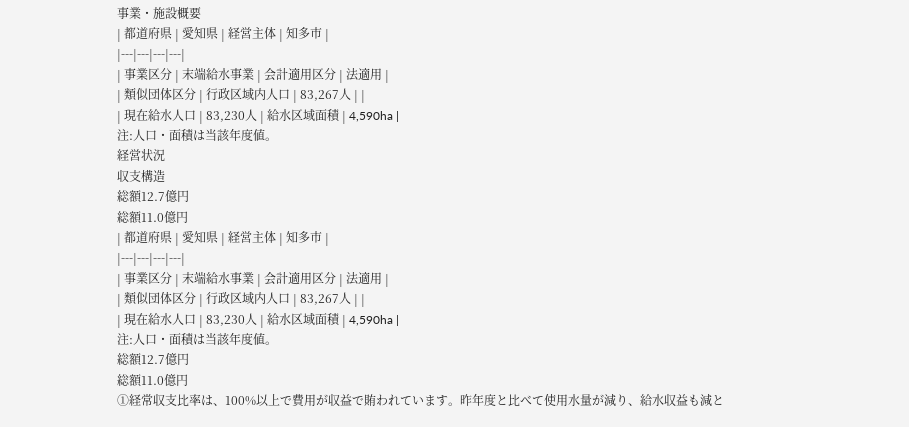事業・施設概要
| 都道府県 | 愛知県 | 経営主体 | 知多市 |
|---|---|---|---|
| 事業区分 | 末端給水事業 | 会計適用区分 | 法適用 |
| 類似団体区分 | 行政区域内人口 | 83,267人 | |
| 現在給水人口 | 83,230人 | 給水区域面積 | 4,590ha |
注:人口・面積は当該年度値。
経営状況
収支構造
総額12.7億円
総額11.0億円
| 都道府県 | 愛知県 | 経営主体 | 知多市 |
|---|---|---|---|
| 事業区分 | 末端給水事業 | 会計適用区分 | 法適用 |
| 類似団体区分 | 行政区域内人口 | 83,267人 | |
| 現在給水人口 | 83,230人 | 給水区域面積 | 4,590ha |
注:人口・面積は当該年度値。
総額12.7億円
総額11.0億円
①経常収支比率は、100%以上で費用が収益で賄われています。昨年度と比べて使用水量が減り、給水収益も減と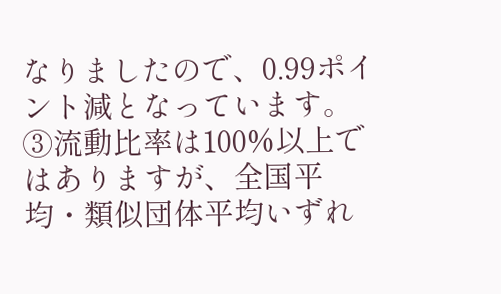なりましたので、0.99ポイント減となっています。③流動比率は100%以上ではありますが、全国平均・類似団体平均いずれ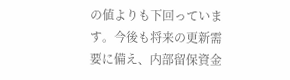の値よりも下回っています。今後も将来の更新需要に備え、内部留保資金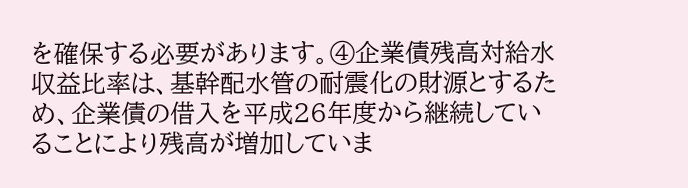を確保する必要があります。④企業債残高対給水収益比率は、基幹配水管の耐震化の財源とするため、企業債の借入を平成26年度から継続していることにより残高が増加していま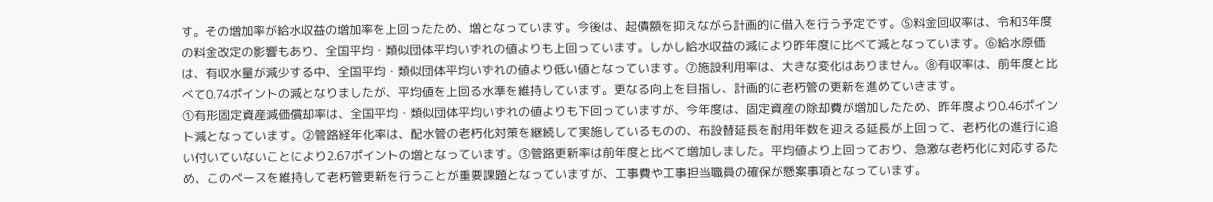す。その増加率が給水収益の増加率を上回ったため、増となっています。今後は、起債額を抑えながら計画的に借入を行う予定です。⑤料金回収率は、令和3年度の料金改定の影響もあり、全国平均・類似団体平均いずれの値よりも上回っています。しかし給水収益の減により昨年度に比べて減となっています。⑥給水原価は、有収水量が減少する中、全国平均・類似団体平均いずれの値より低い値となっています。⑦施設利用率は、大きな変化はありません。⑧有収率は、前年度と比べて0.74ポイントの減となりましたが、平均値を上回る水準を維持しています。更なる向上を目指し、計画的に老朽管の更新を進めていきます。
①有形固定資産減価償却率は、全国平均・類似団体平均いずれの値よりも下回っていますが、今年度は、固定資産の除却費が増加したため、昨年度より0.46ポイント減となっています。②管路経年化率は、配水管の老朽化対策を継続して実施しているものの、布設替延長を耐用年数を迎える延長が上回って、老朽化の進行に追い付いていないことにより2.67ポイントの増となっています。③管路更新率は前年度と比べて増加しました。平均値より上回っており、急激な老朽化に対応するため、このペースを維持して老朽管更新を行うことが重要課題となっていますが、工事費や工事担当職員の確保が懸案事項となっています。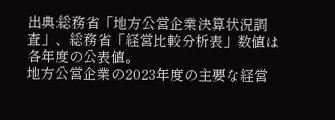出典:総務省「地方公営企業決算状況調査」、総務省「経営比較分析表」数値は各年度の公表値。
地方公営企業の2023年度の主要な経営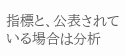指標と、公表されている場合は分析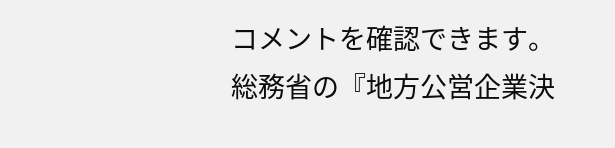コメントを確認できます。
総務省の『地方公営企業決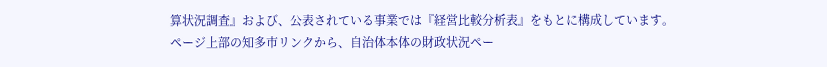算状況調査』および、公表されている事業では『経営比較分析表』をもとに構成しています。
ページ上部の知多市リンクから、自治体本体の財政状況ペー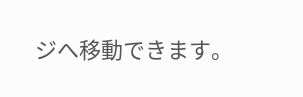ジへ移動できます。